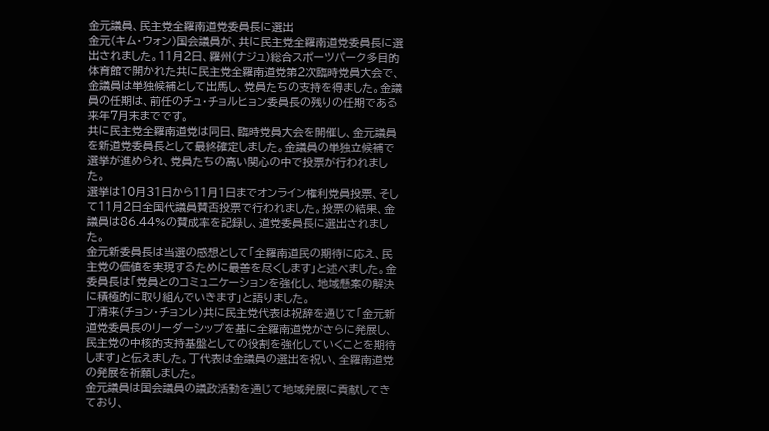金元議員、民主党全羅南道党委員長に選出
金元(キム・ウォン)国会議員が、共に民主党全羅南道党委員長に選出されました。11月2日、羅州(ナジュ)総合スポーツパーク多目的体育館で開かれた共に民主党全羅南道党第2次臨時党員大会で、金議員は単独候補として出馬し、党員たちの支持を得ました。金議員の任期は、前任のチュ・チョルヒョン委員長の残りの任期である来年7月末までです。
共に民主党全羅南道党は同日、臨時党員大会を開催し、金元議員を新道党委員長として最終確定しました。金議員の単独立候補で選挙が進められ、党員たちの高い関心の中で投票が行われました。
選挙は10月31日から11月1日までオンライン権利党員投票、そして11月2日全国代議員賛否投票で行われました。投票の結果、金議員は86.44%の賛成率を記録し、道党委員長に選出されました。
金元新委員長は当選の感想として「全羅南道民の期待に応え、民主党の価値を実現するために最善を尽くします」と述べました。金委員長は「党員とのコミュニケーションを強化し、地域懸案の解決に積極的に取り組んでいきます」と語りました。
丁清来(チョン・チョンレ)共に民主党代表は祝辞を通じて「金元新道党委員長のリーダーシップを基に全羅南道党がさらに発展し、民主党の中核的支持基盤としての役割を強化していくことを期待します」と伝えました。丁代表は金議員の選出を祝い、全羅南道党の発展を祈願しました。
金元議員は国会議員の議政活動を通じて地域発展に貢献してきており、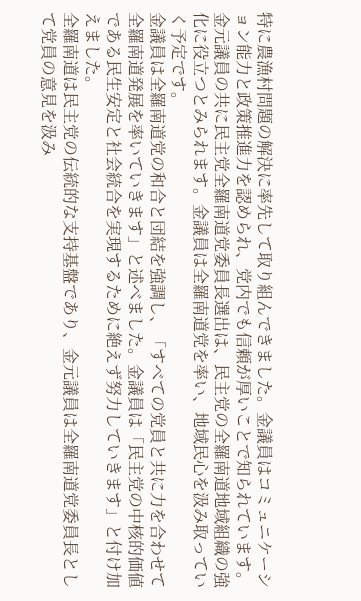特に農漁村問題の解決に率先して取り組んできました。金議員はコミュニケーション能力と政策推進力を認められ、党内でも信頼が厚いことで知られています。
金元議員の共に民主党全羅南道党委員長選出は、民主党の全羅南道地域組織の強化に役立つとみられます。金議員は全羅南道党を率い、地域民心を汲み取っていく予定です。
金議員は全羅南道党の和合と団結を強調し、「すべての党員と共に力を合わせて全羅南道発展を率いていきます」と述べました。金議員は「民主党の中核的価値である民生安定と社会統合を実現するために絶えず努力していきます」と付け加えました。
全羅南道は民主党の伝統的な支持基盤であり、金元議員は全羅南道党委員長として党員の意見を汲み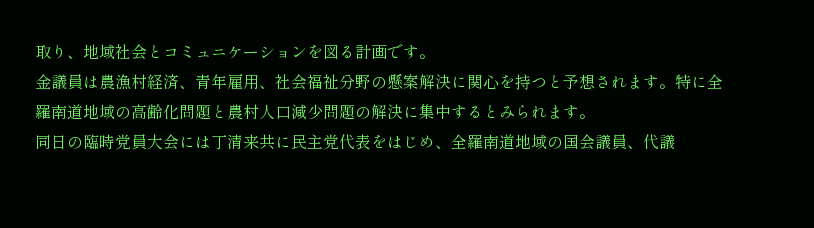取り、地域社会とコミュニケーションを図る計画です。
金議員は農漁村経済、青年雇用、社会福祉分野の懸案解決に関心を持つと予想されます。特に全羅南道地域の高齢化問題と農村人口減少問題の解決に集中するとみられます。
同日の臨時党員大会には丁清来共に民主党代表をはじめ、全羅南道地域の国会議員、代議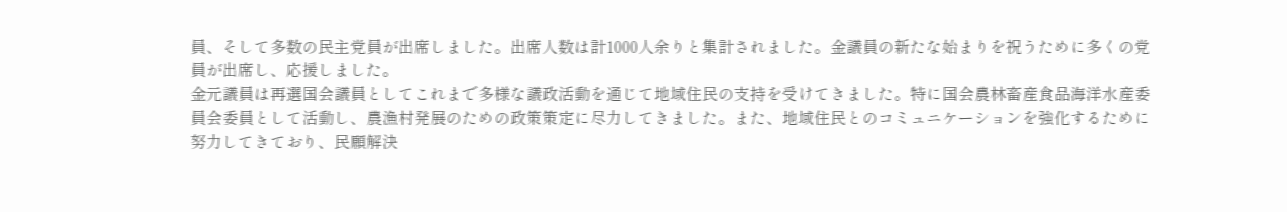員、そして多数の民主党員が出席しました。出席人数は計1000人余りと集計されました。金議員の新たな始まりを祝うために多くの党員が出席し、応援しました。
金元議員は再選国会議員としてこれまで多様な議政活動を通じて地域住民の支持を受けてきました。特に国会農林畜産食品海洋水産委員会委員として活動し、農漁村発展のための政策策定に尽力してきました。また、地域住民とのコミュニケーションを強化するために努力してきており、民願解決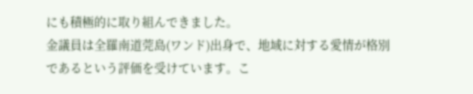にも積極的に取り組んできました。
金議員は全羅南道莞島(ワンド)出身で、地域に対する愛情が格別であるという評価を受けています。こ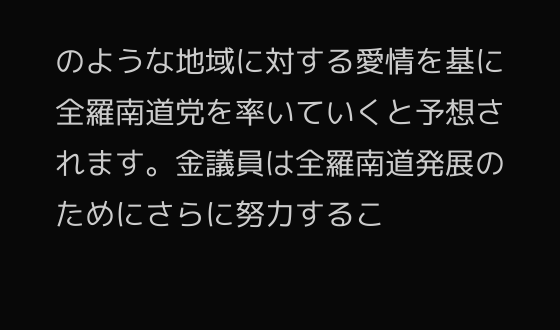のような地域に対する愛情を基に全羅南道党を率いていくと予想されます。金議員は全羅南道発展のためにさらに努力するこ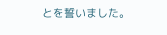とを誓いました。